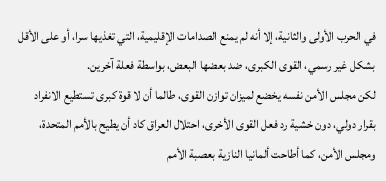في الحرب الأولى والثانية، إلا أنه لم يمنع الصدامات الإقليمية، التي تغذيها سرا، أو على الأقل بشكل غير رسمي، القوى الكبرى، ضد بعضها البعض، بواسطة فعلة آخرين.
لكن مجلس الأمن نفسه يخضع لميزان توازن القوى، طالما أن لا قوة كبرى تستطيع الانفراد بقرار دولي، دون خشية رد فعل القوى الأخرى، احتلال العراق كاد أن يطيح بالأمم المتحدة، ومجلس الأمن، كما أطاحت ألمانيا النازية بعصبة الأمم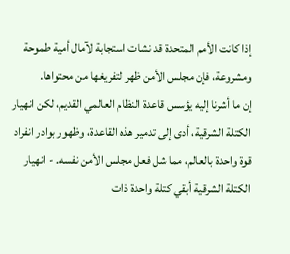إذا كانت الأمم المتحدة قد نشات استجابة لآمال أمية طموحة ومشروعة، فإن مجلس الأمن ظهر لتفريغها من محتواها.
إن ما أشرنا إليه يؤسس قاعدة النظام العالمي القديم، لكن انهيار الكتلة الشرقية، أدى إلى تدمير هذه القاعدة، وظهور بوادر انفراد قوة واحدة بالعالم، مما شل فعل مجلس الأمن نفسه. - انهيار الكتلة الشرقية أبقي كتلة واحدة ذات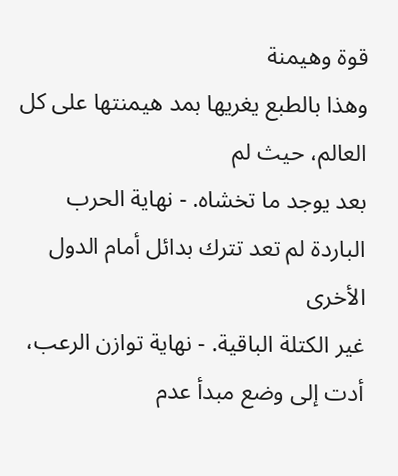قوة وهيمنة
وهذا بالطبع يغريها بمد هيمنتها على كل العالم، حيث لم
بعد يوجد ما تخشاه. - نهاية الحرب الباردة لم تعد تترك بدائل أمام الدول الأخرى
غير الكتلة الباقية. - نهاية توازن الرعب، أدت إلى وضع مبدأ عدم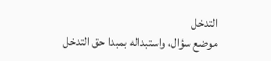التدخل
موضع سؤال، واستبداله بمبدا حق التدخل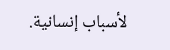لأسباب إنسانية.